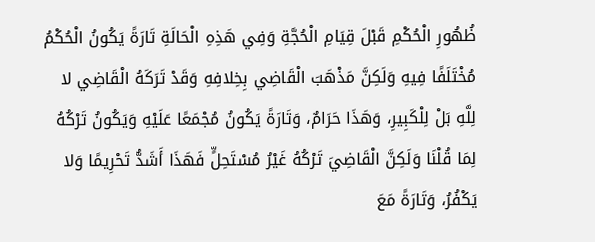ظُهُورِ الْحُكْمِ قَبْلَ قِيَامِ الْحُجَّةِ وَفِي هَذِهِ الْحَالَةِ تَارَةً يَكُونُ الْحُكْمُ مُخْتَلَفًا فِيهِ وَلَكِنَّ مَذْهَبَ الْقَاضِي بِخِلافِهِ وَقَدْ تَرَكَهُ الْقَاضِي لا لِلَّهِ بَلْ لِلْكَبِيرِ، وَهَذَا حَرَامٌ، وَتَارَةً يَكُونُ مُجْمَعًا عَلَيْهِ وَيَكُونُ تَرْكُهُ لِمَا قُلْنَا وَلَكِنَّ الْقَاضِيَ تَرْكُهُ غَيْرُ مُسْتَحِلٍّ فَهَذَا أَشَدُّ تَحْرِيمًا وَلا يَكْفُرُ، وَتَارَةً مَعَ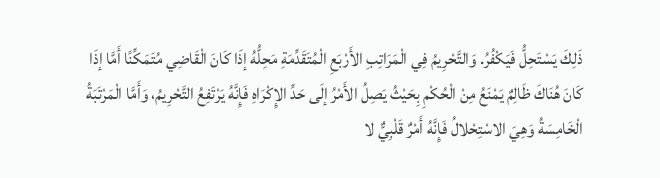ذَلِكَ يَسْتَحِلُّ فَيَكْفُرُ. وَالتَّحْرِيمُ فِي الْمَرَاتِبِ الأَرْبَعِ الْمُتَقَدِّمَةِ مَحِلُّهُ إذَا كَانَ الْقَاضِي مُتَمَكِّنًا أَمَّا إذَا كَانَ هُنَاكَ ظَالِمٌ يَمْنَعُ مِنْ الْحُكْمِ بِحَيْثُ يَصِلُ الأَمْرُ إلَى حَدِّ الإِكْرَاهِ فَإِنَّهُ يَرْتَفِعُ التَّحْرِيمُ، وَأَمَّا الْمَرْتَبَةُ الْخَامِسَةُ وَهِيَ الاسْتِحْلالُ فَإِنَّهُ أَمْرٌ قَلْبِيٌّ لا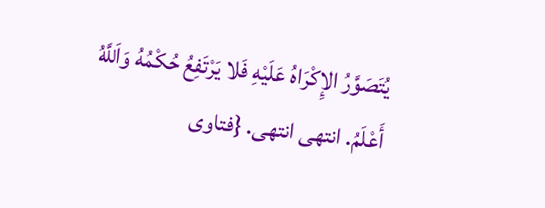يُتَصَوَّرُ الإِكْرَاهُ عَلَيْهِ فَلا يَرْتَفِعُ حُكْمُهُ وَاَللَّهُ أَعْلَمُ. انتهى انتهى. {فتاوى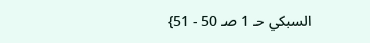السبكي حـ 1 صـ 50 - 51}